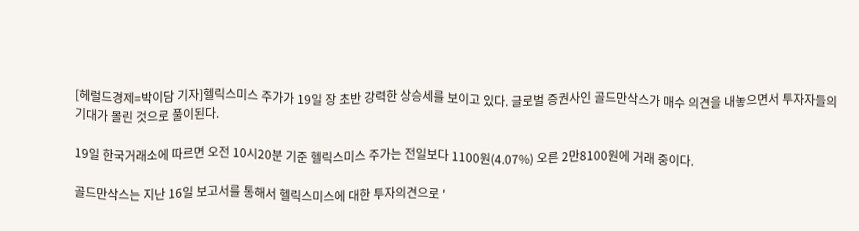[헤럴드경제=박이담 기자]헬릭스미스 주가가 19일 장 초반 강력한 상승세를 보이고 있다. 글로벌 증권사인 골드만삭스가 매수 의견을 내놓으면서 투자자들의 기대가 몰린 것으로 풀이된다.

19일 한국거래소에 따르면 오전 10시20분 기준 헬릭스미스 주가는 전일보다 1100원(4.07%) 오른 2만8100원에 거래 중이다.

골드만삭스는 지난 16일 보고서를 통해서 헬릭스미스에 대한 투자의견으로 '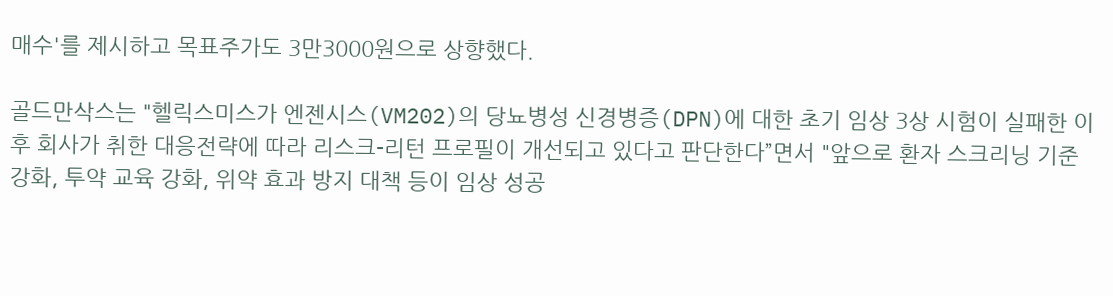매수'를 제시하고 목표주가도 3만3000원으로 상향했다.

골드만삭스는 "헬릭스미스가 엔젠시스(VM202)의 당뇨병성 신경병증(DPN)에 대한 초기 임상 3상 시험이 실패한 이후 회사가 취한 대응전략에 따라 리스크-리턴 프로필이 개선되고 있다고 판단한다”면서 "앞으로 환자 스크리닝 기준 강화, 투약 교육 강화, 위약 효과 방지 대책 등이 임상 성공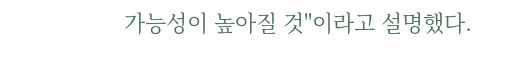가능성이 높아질 것"이라고 설명했다.